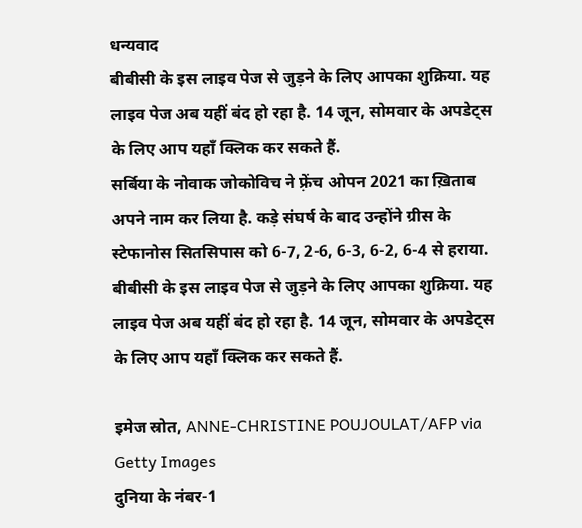धन्यवाद
बीबीसी के इस लाइव पेज से जुड़ने के लिए आपका शुक्रिया. यह लाइव पेज अब यहीं बंद हो रहा है. 14 जून, सोमवार के अपडेट्स के लिए आप यहाँ क्लिक कर सकते हैं.
सर्बिया के नोवाक जोकोविच ने फ़्रेंच ओपन 2021 का ख़िताब अपने नाम कर लिया है. कड़े संघर्ष के बाद उन्होंने ग्रीस के स्टेफानोस सितसिपास को 6-7, 2-6, 6-3, 6-2, 6-4 से हराया.
बीबीसी के इस लाइव पेज से जुड़ने के लिए आपका शुक्रिया. यह लाइव पेज अब यहीं बंद हो रहा है. 14 जून, सोमवार के अपडेट्स के लिए आप यहाँ क्लिक कर सकते हैं.

इमेज स्रोत, ANNE-CHRISTINE POUJOULAT/AFP via Getty Images
दुनिया के नंबर-1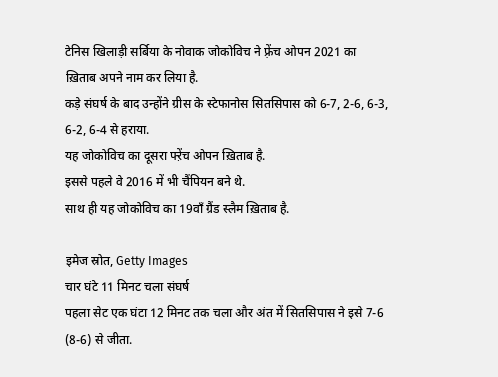टेनिस खिलाड़ी सर्बिया के नोवाक जोकोविच ने फ़्रेंच ओपन 2021 का ख़िताब अपने नाम कर लिया है.
कड़े संघर्ष के बाद उन्होंने ग्रीस के स्टेफानोस सितसिपास को 6-7, 2-6, 6-3, 6-2, 6-4 से हराया.
यह जोकोविच का दूसरा फ्ऱेंच ओपन ख़िताब है.
इससे पहले वे 2016 में भी चैंपियन बने थे.
साथ ही यह जोकोविच का 19वाँ ग्रैंड स्लैम ख़िताब है.

इमेज स्रोत, Getty Images
चार घंटे 11 मिनट चला संघर्ष
पहला सेट एक घंटा 12 मिनट तक चला और अंत में सितसिपास ने इसे 7-6 (8-6) से जीता.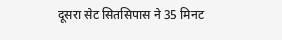दूसरा सेट सितसिपास ने 35 मिनट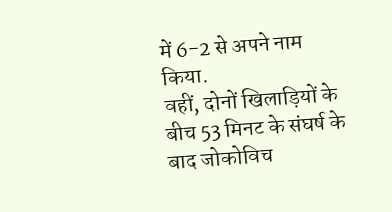में 6-2 से अपने नाम किया.
वहीं, दोनों खिलाड़ियों के बीच 53 मिनट के संघर्ष के बाद जोकोविच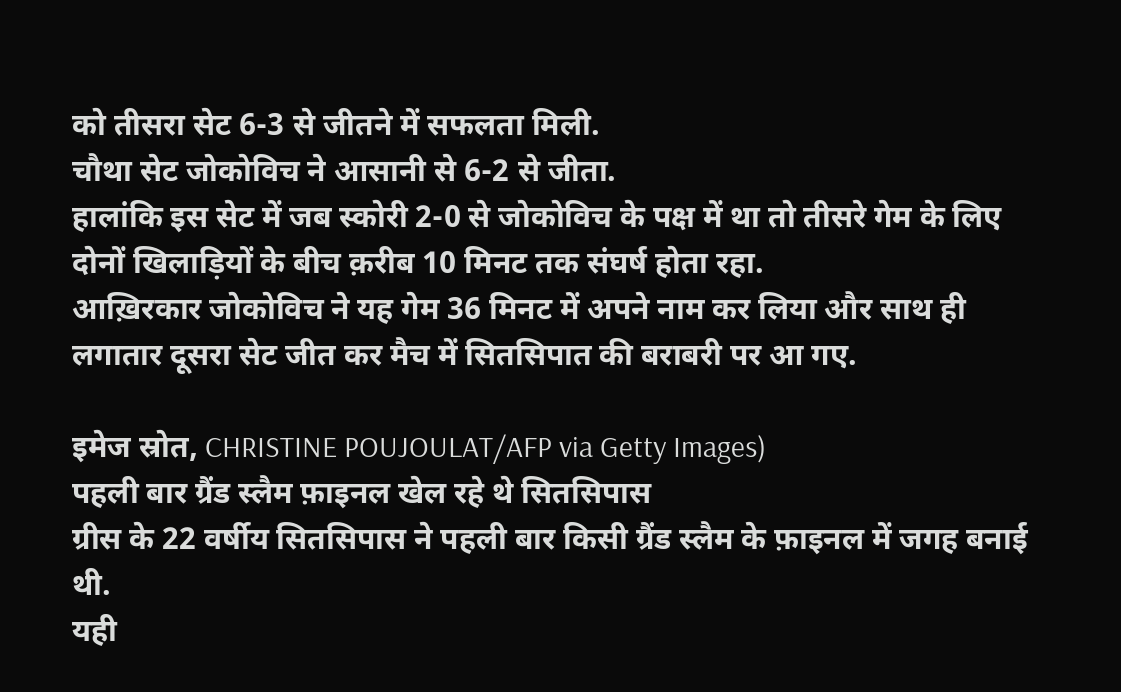को तीसरा सेट 6-3 से जीतने में सफलता मिली.
चौथा सेट जोकोविच ने आसानी से 6-2 से जीता.
हालांकि इस सेट में जब स्कोरी 2-0 से जोकोविच के पक्ष में था तो तीसरे गेम के लिए दोनों खिलाड़ियों के बीच क़रीब 10 मिनट तक संघर्ष होता रहा.
आख़िरकार जोकोविच ने यह गेम 36 मिनट में अपने नाम कर लिया और साथ ही लगातार दूसरा सेट जीत कर मैच में सितसिपात की बराबरी पर आ गए.

इमेज स्रोत, CHRISTINE POUJOULAT/AFP via Getty Images)
पहली बार ग्रैंड स्लैम फ़ाइनल खेल रहे थे सितसिपास
ग्रीस के 22 वर्षीय सितसिपास ने पहली बार किसी ग्रैंड स्लैम के फ़ाइनल में जगह बनाई थी.
यही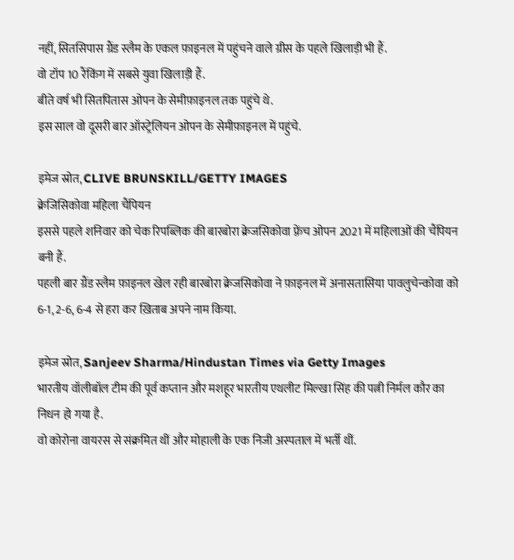नहीं, सितसिपास ग्रैंड स्लैम के एकल फ़ाइनल में पहुंचने वाले ग्रीस के पहले खिलाड़ी भी हैं.
वो टॉप 10 रैंकिंग में सबसे युवा खिलाड़ी हैं.
बीते वर्ष भी सितपितास ओपन के सेमीफ़ाइनल तक पहुंचे थे.
इस साल वो दूसरी बार ऑस्ट्रेलियन ओपन के सेमीफ़ाइनल में पहुंचे.

इमेज स्रोत, CLIVE BRUNSKILL/GETTY IMAGES
क्रेजिसिकोवा महिला चैंपियन
इससे पहले शनिवार को चेक रिपब्लिक की बारबोरा क्रेजसिकोवा फ़्रेंच ओपन 2021 में महिलाओं की चैंपियन बनी हैं.
पहली बार ग्रैंड स्लैम फ़ाइनल खेल रही बारबोरा क्रेजसिकोवा ने फ़ाइनल में अनासतासिया पावलुचेन्कोवा को 6-1, 2-6, 6-4 से हरा कर ख़िताब अपने नाम किया.

इमेज स्रोत, Sanjeev Sharma/Hindustan Times via Getty Images
भारतीय वॉलीबॉल टीम की पूर्व कप्तान और मशहूर भारतीय एथलीट मिल्खा सिंह की पत्नी निर्मल कौर का निधन हो गया है.
वो कोरोना वायरस से संक्रमित थीं और मोहाली के एक निजी अस्पताल में भर्ती थीं.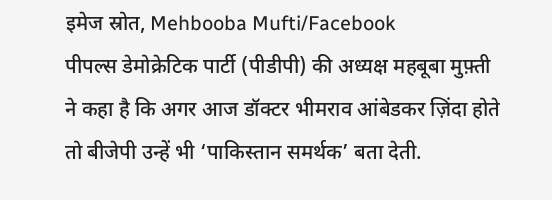इमेज स्रोत, Mehbooba Mufti/Facebook
पीपल्स डेमोक्रेटिक पार्टी (पीडीपी) की अध्यक्ष महबूबा मुफ़्ती ने कहा है कि अगर आज डॉक्टर भीमराव आंबेडकर ज़िंदा होते तो बीजेपी उन्हें भी ‘पाकिस्तान समर्थक’ बता देती.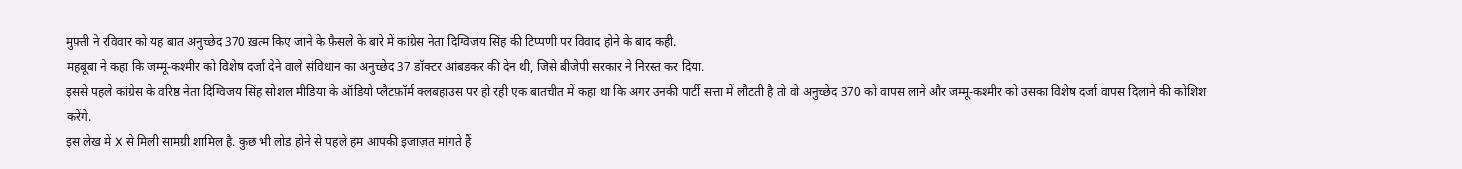मुफ़्ती ने रविवार को यह बात अनुच्छेद 370 ख़त्म किए जाने के फ़ैसले के बारे में कांग्रेस नेता दिग्विजय सिंह की टिप्पणी पर विवाद होने के बाद कही.
महबूबा ने कहा कि जम्मू-कश्मीर को विशेष दर्जा देने वाले संविधान का अनुच्छेद 37 डॉक्टर आंबडकर की देन थी, जिसे बीजेपी सरकार ने निरस्त कर दिया.
इससे पहले कांग्रेस के वरिष्ठ नेता दिग्विजय सिंह सोशल मीडिया के ऑडियो प्लैटफ़ॉर्म क्लबहाउस पर हो रही एक बातचीत में कहा था कि अगर उनकी पार्टी सत्ता में लौटती है तो वो अनुच्छेद 370 को वापस लाने और जम्मू-कश्मीर को उसका विशेष दर्जा वापस दिलाने की कोशिश करेंगे.
इस लेख में X से मिली सामग्री शामिल है. कुछ भी लोड होने से पहले हम आपकी इजाज़त मांगते हैं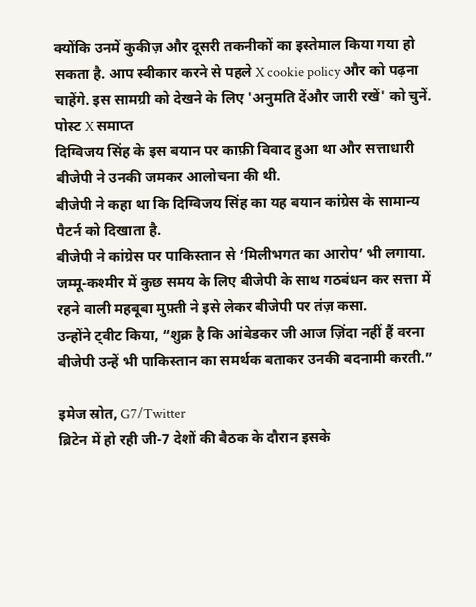क्योंकि उनमें कुकीज़ और दूसरी तकनीकों का इस्तेमाल किया गया हो सकता है. आप स्वीकार करने से पहले X cookie policy और को पढ़ना चाहेंगे. इस सामग्री को देखने के लिए 'अनुमति देंऔर जारी रखें' को चुनें.
पोस्ट X समाप्त
दिग्विजय सिंह के इस बयान पर काफ़ी विवाद हुआ था और सत्ताधारी बीजेपी ने उनकी जमकर आलोचना की थी.
बीजेपी ने कहा था कि दिग्विजय सिंह का यह बयान कांग्रेस के सामान्य पैटर्न को दिखाता है.
बीजेपी ने कांग्रेस पर पाकिस्तान से ‘मिलीभगत का आरोप’ भी लगाया.
जम्मू-कश्मीर में कुछ समय के लिए बीजेपी के साथ गठबंधन कर सत्ता में रहने वाली महबूबा मुफ़्ती ने इसे लेकर बीजेपी पर तंज़ कसा.
उन्होंने ट्वीट किया, “शुक्र है कि आंबेडकर जी आज ज़िंदा नहीं हैं वरना बीजेपी उन्हें भी पाकिस्तान का समर्थक बताकर उनकी बदनामी करती.”

इमेज स्रोत, G7/Twitter
ब्रिटेन में हो रही जी-7 देशों की बैठक के दौरान इसके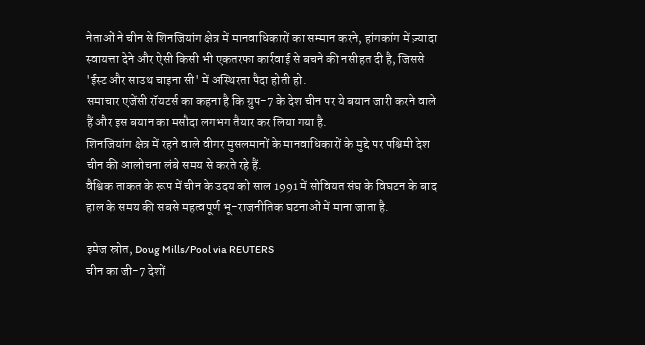नेताओं ने चीन से शिनजियांग क्षेत्र में मानवाधिकारों का सम्मान करने, हांगकांग में ज़्यादा स्वायत्ता देने और ऐसी किसी भी एकतरफा कार्रवाई से बचने की नसीहत दी है, जिससे 'ईस्ट और साउथ चाइना सी' में अस्थिरता पैदा होती हो.
समाचार एजेंसी रॉयटर्स का कहना है कि ग्रुप-7 के देश चीन पर ये बयान जारी करने वाले हैं और इस बयान का मसौदा लगभग तैयार कर लिया गया है.
शिनजियांग क्षेत्र में रहने वाले वीगर मुसलमानों के मानवाधिकारों के मुद्दे पर पश्चिमी देश चीन की आलोचना लंबे समय से करते रहे हैं.
वैश्विक ताकत के रूप में चीन के उदय को साल 1991 में सोवियत संघ के विघटन के बाद हाल के समय की सबसे महत्वपूर्ण भू-राजनीतिक घटनाओं में माना जाता है.

इमेज स्रोत, Doug Mills/Pool via REUTERS
चीन का जी-7 देशों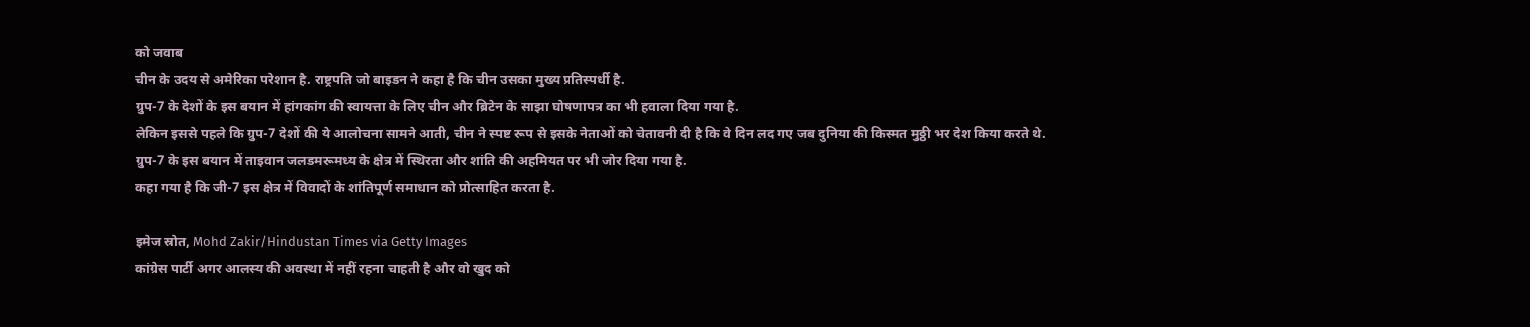को जवाब
चीन के उदय से अमेरिका परेशान है. राष्ट्रपति जो बाइडन ने कहा है कि चीन उसका मुख्य प्रतिस्पर्धी है.
ग्रुप-7 के देशों के इस बयान में हांगकांग की स्वायत्ता के लिए चीन और ब्रिटेन के साझा घोषणापत्र का भी हवाला दिया गया है.
लेकिन इससे पहले कि ग्रुप-7 देशों की ये आलोचना सामने आती, चीन ने स्पष्ट रूप से इसके नेताओं को चेतावनी दी है कि वे दिन लद गए जब दुनिया की किस्मत मुठ्ठी भर देश किया करते थे.
ग्रुप-7 के इस बयान में ताइवान जलडमरूमध्य के क्षेत्र में स्थिरता और शांति की अहमियत पर भी जोर दिया गया है.
कहा गया है कि जी-7 इस क्षेत्र में विवादों के शांतिपूर्ण समाधान को प्रोत्साहित करता है.

इमेज स्रोत, Mohd Zakir/Hindustan Times via Getty Images
कांग्रेस पार्टी अगर आलस्य की अवस्था में नहीं रहना चाहती है और वो खुद को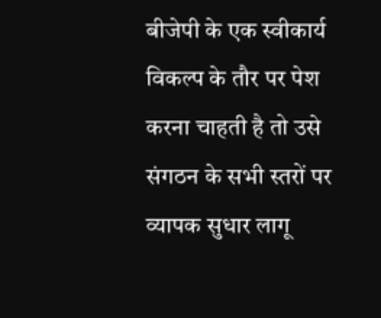बीजेपी के एक स्वीकार्य विकल्प के तौर पर पेश करना चाहती है तो उसे संगठन के सभी स्तरों पर व्यापक सुधार लागू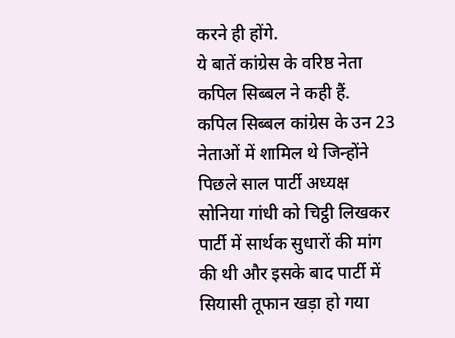करने ही होंगे.
ये बातें कांग्रेस के वरिष्ठ नेता कपिल सिब्बल ने कही हैं.
कपिल सिब्बल कांग्रेस के उन 23 नेताओं में शामिल थे जिन्होंने पिछले साल पार्टी अध्यक्ष सोनिया गांधी को चिट्ठी लिखकर पार्टी में सार्थक सुधारों की मांग की थी और इसके बाद पार्टी में सियासी तूफान खड़ा हो गया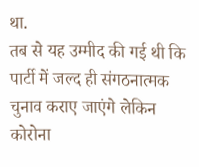था.
तब से यह उम्मीद की गई थी कि पार्टी में जल्द ही संगठनात्मक चुनाव कराए जाएंगे लेकिन कोरोना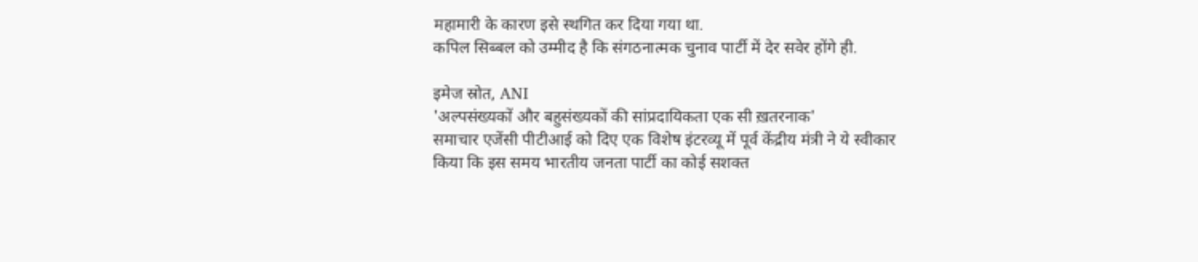महामारी के कारण इसे स्थगित कर दिया गया था.
कपिल सिब्बल को उम्मीद है कि संगठनात्मक चुनाव पार्टी में देर सवेर होंगे ही.

इमेज स्रोत, ANI
'अल्पसंख्यकों और बहुसंख्यकों की सांप्रदायिकता एक सी ख़तरनाक'
समाचार एजेंसी पीटीआई को दिए एक विशेष इंटरव्यू में पूर्व केंद्रीय मंत्री ने ये स्वीकार किया कि इस समय भारतीय जनता पार्टी का कोई सशक्त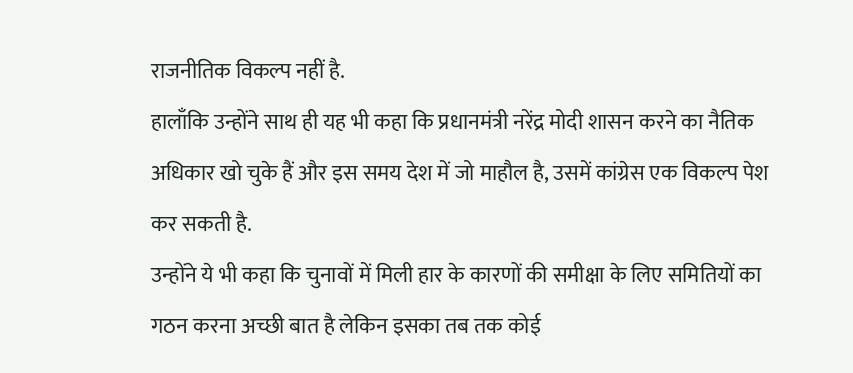राजनीतिक विकल्प नहीं है.
हालाँकि उन्होंने साथ ही यह भी कहा कि प्रधानमंत्री नरेंद्र मोदी शासन करने का नैतिक अधिकार खो चुके हैं और इस समय देश में जो माहौल है, उसमें कांग्रेस एक विकल्प पेश कर सकती है.
उन्होंने ये भी कहा कि चुनावों में मिली हार के कारणों की समीक्षा के लिए समितियों का गठन करना अच्छी बात है लेकिन इसका तब तक कोई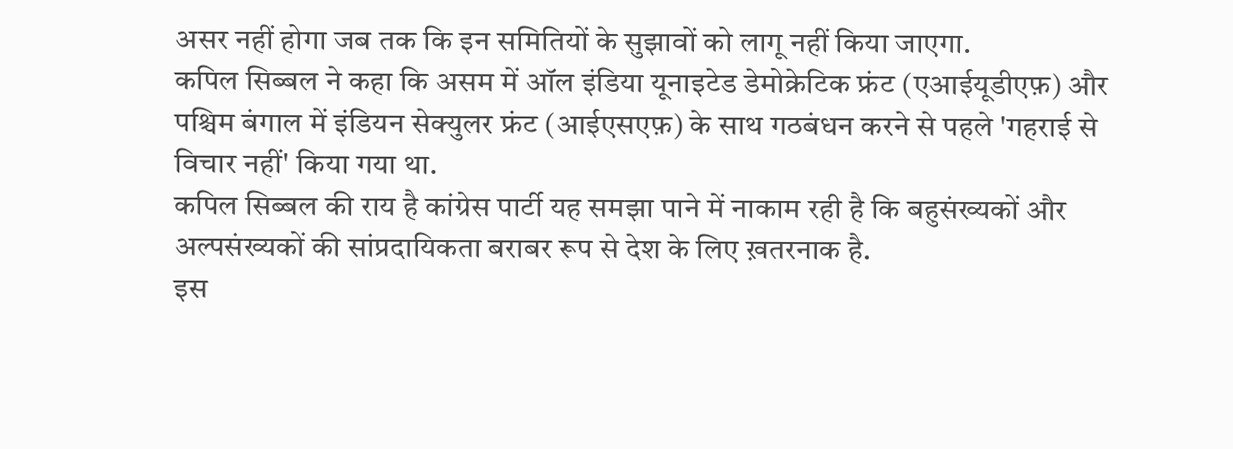असर नहीं होगा जब तक कि इन समितियों के सुझावों को लागू नहीं किया जाएगा.
कपिल सिब्बल ने कहा कि असम में ऑल इंडिया यूनाइटेड डेमोक्रेटिक फ्रंट (एआईयूडीएफ़) और पश्चिम बंगाल में इंडियन सेक्युलर फ्रंट (आईएसएफ़) के साथ गठबंधन करने से पहले 'गहराई से विचार नहीं' किया गया था.
कपिल सिब्बल की राय है कांग्रेस पार्टी यह समझा पाने में नाकाम रही है कि बहुसंख्यकों और अल्पसंख्यकों की सांप्रदायिकता बराबर रूप से देश के लिए ख़तरनाक है.
इस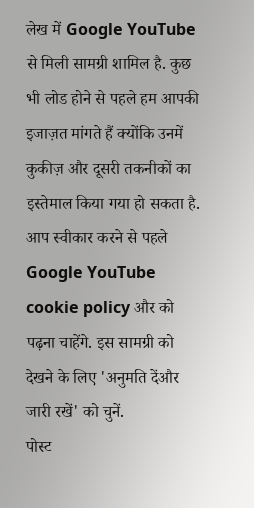लेख में Google YouTube से मिली सामग्री शामिल है. कुछ भी लोड होने से पहले हम आपकी इजाज़त मांगते हैं क्योंकि उनमें कुकीज़ और दूसरी तकनीकों का इस्तेमाल किया गया हो सकता है. आप स्वीकार करने से पहले Google YouTube cookie policy और को पढ़ना चाहेंगे. इस सामग्री को देखने के लिए 'अनुमति देंऔर जारी रखें' को चुनें.
पोस्ट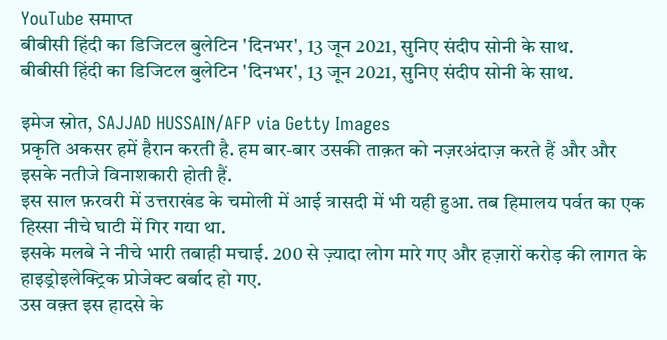YouTube समाप्त
बीबीसी हिंदी का डिजिटल बुलेटिन 'दिनभर', 13 जून 2021, सुनिए संदीप सोनी के साथ.
बीबीसी हिंदी का डिजिटल बुलेटिन 'दिनभर', 13 जून 2021, सुनिए संदीप सोनी के साथ.

इमेज स्रोत, SAJJAD HUSSAIN/AFP via Getty Images
प्रकृति अकसर हमें हैरान करती है. हम बार-बार उसकी ताक़त को नज़रअंदाज़ करते हैं और और इसके नतीजे विनाशकारी होती हैं.
इस साल फ़रवरी में उत्तराखंड के चमोली में आई त्रासदी में भी यही हुआ. तब हिमालय पर्वत का एक हिस्सा नीचे घाटी में गिर गया था.
इसके मलबे ने नीचे भारी तबाही मचाई. 200 से ज़्यादा लोग मारे गए और हज़ारों करोड़ की लागत के हाइड्रोइलेक्ट्रिक प्रोजेक्ट बर्बाद हो गए.
उस वक़्त इस हादसे के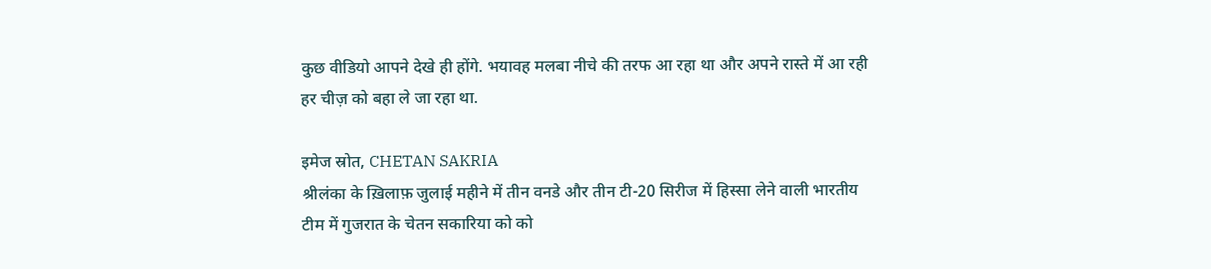कुछ वीडियो आपने देखे ही होंगे. भयावह मलबा नीचे की तरफ आ रहा था और अपने रास्ते में आ रही हर चीज़ को बहा ले जा रहा था.

इमेज स्रोत, CHETAN SAKRIA
श्रीलंका के ख़िलाफ़ जुलाई महीने में तीन वनडे और तीन टी-20 सिरीज में हिस्सा लेने वाली भारतीय टीम में गुजरात के चेतन सकारिया को को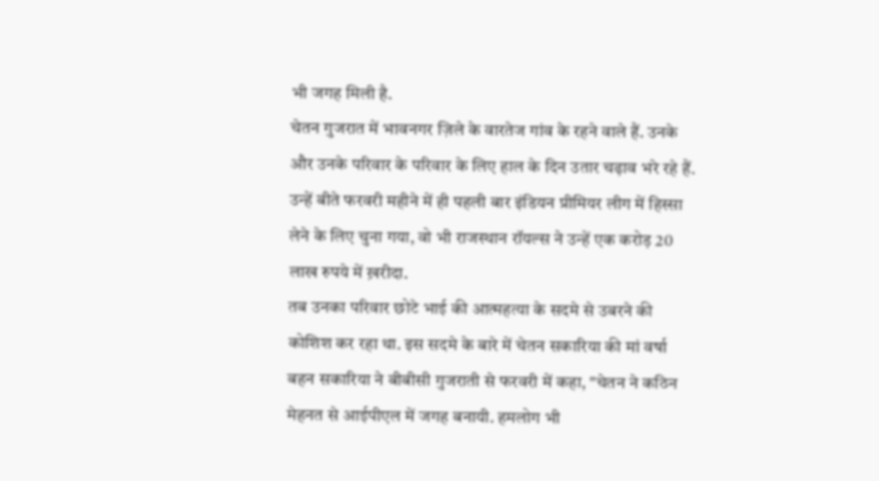भी जगह मिली है.
चेतन गुजरात में भावनगर ज़िले के वारतेज गांव के रहने वाले हैं. उनके और उनके परिवार के परिवार के लिए हाल के दिन उतार चढ़ाव भरे रहे हैं. उन्हें बीते फरवरी महीने में ही पहली बार इंडियन प्रीमियर लीग में हिस्सा लेने के लिए चुना गया, वो भी राजस्थान रॉयल्स ने उन्हें एक करोड़ 20 लाख रुपये में ख़रीदा.
तब उनका परिवार छोटे भाई की आत्महत्या के सदमे से उबरने की कोशिश कर रहा था. इस सदमे के बारे में चेतन सकारिया की मां वर्षा बहन सकारिया ने बीबीसी गुजराती से फरवरी में कहा, "चेतन ने कठिन मेहनत से आईपीएल में जगह बनायी. हमलोग भी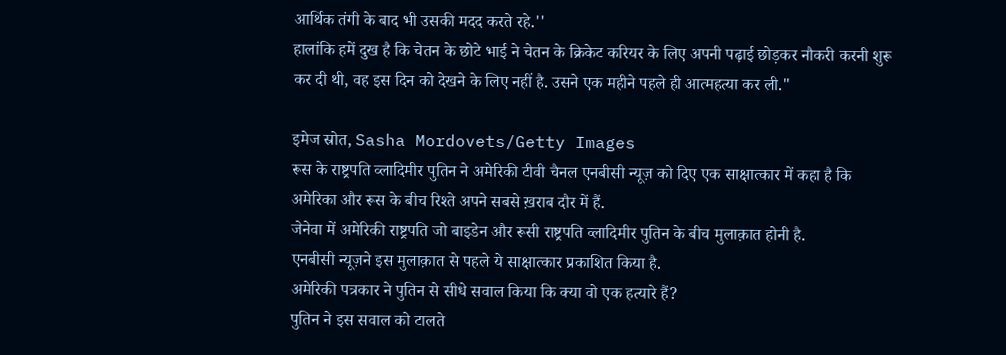आर्थिक तंगी के बाद भी उसकी मदद करते रहे.''
हालांकि हमें दुख है कि चेतन के छोटे भाई ने चेतन के क्रिकेट करियर के लिए अपनी पढ़ाई छोड़कर नौकरी करनी शुरू कर दी थी, वह इस दिन को देखने के लिए नहीं है. उसने एक महीने पहले ही आत्महत्या कर ली."

इमेज स्रोत, Sasha Mordovets/Getty Images
रूस के राष्ट्रपति व्लादिमीर पुतिन ने अमेरिकी टीवी चैनल एनबीसी न्यूज़ को दिए एक साक्षात्कार में कहा है कि अमेरिका और रूस के बीच रिश्ते अपने सबसे ख़राब दौर में हैं.
जेनेवा में अमेरिकी राष्ट्रपति जो बाइडेन और रूसी राष्ट्रपति व्लादिमीर पुतिन के बीच मुलाक़ात होनी है.
एनबीसी न्यूज़ने इस मुलाक़ात से पहले ये साक्षात्कार प्रकाशित किया है.
अमेरिकी पत्रकार ने पुतिन से सीधे सवाल किया कि क्या वो एक हत्यारे हैं?
पुतिन ने इस सवाल को टालते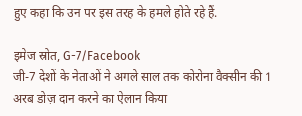हुए कहा कि उन पर इस तरह के हमले होते रहे हैं.

इमेज स्रोत, G-7/Facebook
जी-7 देशों के नेताओं ने अगले साल तक कोरोना वैक्सीन की 1 अरब डोज़ दान करने का ऐलान किया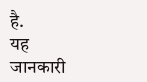है.
यह जानकारी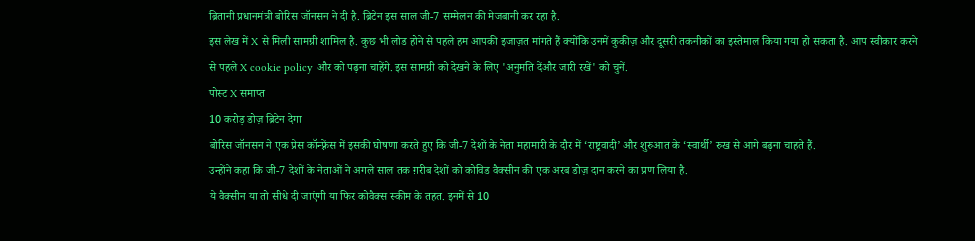ब्रितानी प्रधानमंत्री बोरिस जॉनसन ने दी है. ब्रिटेन इस साल जी-7 सम्मेलन की मेजबानी कर रहा है.
इस लेख में X से मिली सामग्री शामिल है. कुछ भी लोड होने से पहले हम आपकी इजाज़त मांगते हैं क्योंकि उनमें कुकीज़ और दूसरी तकनीकों का इस्तेमाल किया गया हो सकता है. आप स्वीकार करने से पहले X cookie policy और को पढ़ना चाहेंगे. इस सामग्री को देखने के लिए 'अनुमति देंऔर जारी रखें' को चुनें.
पोस्ट X समाप्त
10 करोड़ डोज़ ब्रिटेन देगा
बोरिस जॉनसन ने एक प्रेस कॉन्फ़्रेंस में इसकी घोषणा करते हुए कि जी-7 देशों के नेता महामारी के दौर में ‘राष्ट्रवादी’ और शुरुआत के ‘स्वार्थी’ रुख से आगे बढ़ना चाहते हैं.
उन्होंने कहा कि जी-7 देशों के नेताओं ने अगले साल तक ग़रीब देशों को कोविड वैक्सीन की एक अरब डोज़ दान करने का प्रण लिया है.
ये वैक्सीन या तो सीधे दी जाएंगी या फिर कोवैक्स स्कीम के तहत. इनमें से 10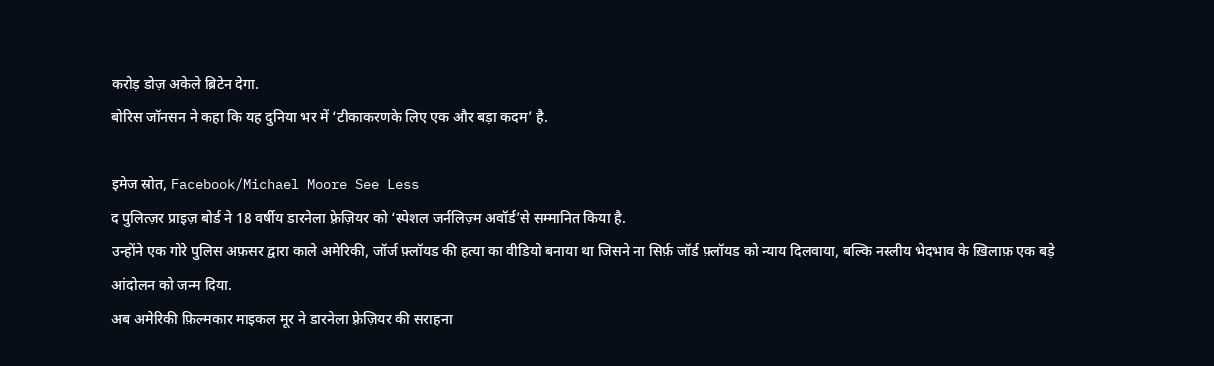करोड़ डोज़ अकेले ब्रिटेन देगा.
बोरिस जॉनसन ने कहा कि यह दुनिया भर में ‘टीकाकरणके लिए एक और बड़ा कदम’ है.

इमेज स्रोत, Facebook/Michael Moore See Less
द पुलित्ज़र प्राइज़ बोर्ड ने 18 वर्षीय डारनेला फ़्रेज़ियर को ‘स्पेशल जर्नलिज़्म अवॉर्ड’से सम्मानित किया है.
उन्होंने एक गोरे पुलिस अफ़सर द्वारा काले अमेरिकी, जॉर्ज फ़्लॉयड की हत्या का वीडियो बनाया था जिसने ना सिर्फ़ जॉर्ड फ़्लॉयड को न्याय दिलवाया, बल्कि नस्लीय भेदभाव के ख़िलाफ़ एक बड़े आंदोलन को जन्म दिया.
अब अमेरिकी फ़िल्मकार माइकल मूर ने डारनेला फ़्रेज़ियर की सराहना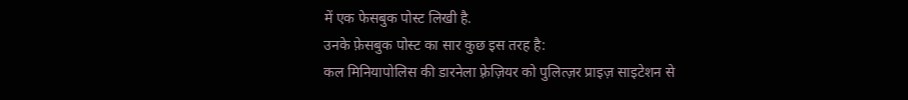में एक फेसबुक पोस्ट लिखी है.
उनके फ़ेसबुक पोस्ट का सार कुछ इस तरह है:
कल मिनियापोलिस की डारनेला फ़्रेज़ियर को पुलित्ज़र प्राइज़ साइटेशन से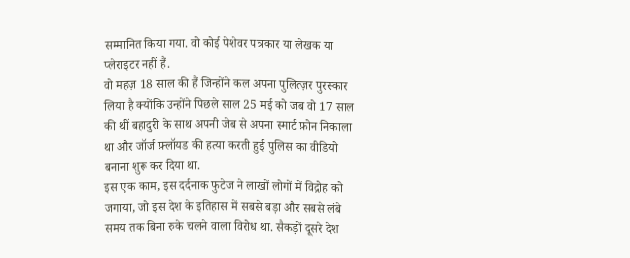सम्मानित किया गया. वो कोई पेशेवर पत्रकार या लेखक या प्लेराइटर नहीं हैं.
वो महज़ 18 साल की हैं जिन्होंने कल अपना पुलित्ज़र पुरस्कार लिया है क्योंकि उन्होंने पिछले साल 25 मई को जब वो 17 साल की थीं बहादुरी के साथ अपनी जेब से अपना स्मार्ट फ़ोन निकाला था और जॉर्ज फ़्लॉयड की हत्या करती हुई पुलिस का वीडियो बनाना शुरू कर दिया था.
इस एक काम, इस दर्दनाक फुटेज ने लाखों लोगों में विद्रोह को जगाया, जो इस देश के इतिहास में सबसे बड़ा और सबसे लंबे समय तक बिना रुके चलने वाला विरोध था. सैकड़ों दूसरे देश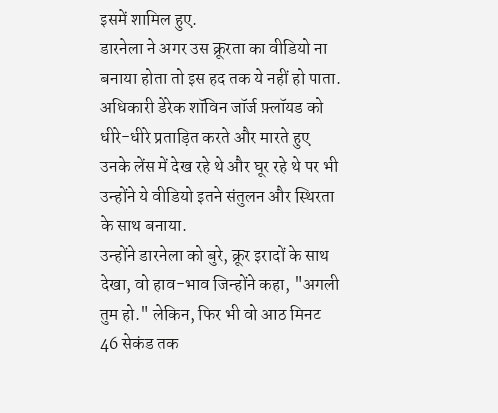इसमें शामिल हुए.
डारनेला ने अगर उस क्रूरता का वीडियो ना बनाया होता तो इस हद तक ये नहीं हो पाता.
अधिकारी डेरेक शॉविन जॉर्ज फ़्लॉयड को धीरे-धीरे प्रताड़ित करते और मारते हुए उनके लेंस में देख रहे थे और घूर रहे थे पर भी उन्होंने ये वीडियो इतने संतुलन और स्थिरता के साथ बनाया.
उन्होंने डारनेला को बुरे, क्रूर इरादों के साथ देखा, वो हाव-भाव जिन्होंने कहा, "अगली तुम हो." लेकिन, फिर भी वो आठ मिनट 46 सेकंड तक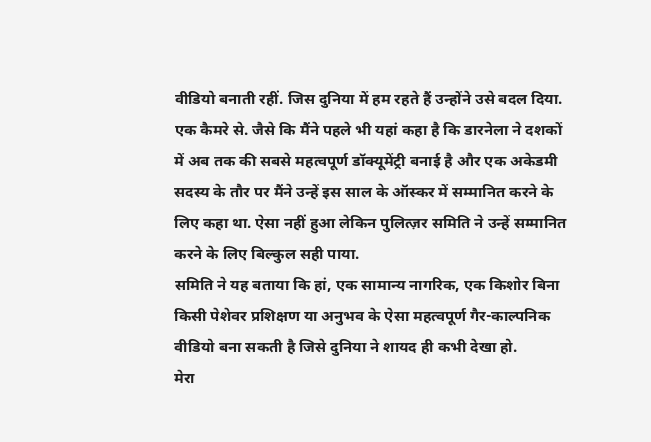वीडियो बनाती रहीं. जिस दुनिया में हम रहते हैं उन्होंने उसे बदल दिया.
एक कैमरे से. जैसे कि मैंने पहले भी यहां कहा है कि डारनेला ने दशकों में अब तक की सबसे महत्वपूर्ण डॉक्यूमेंट्री बनाई है और एक अकेडमी सदस्य के तौर पर मैंने उन्हें इस साल के ऑस्कर में सम्मानित करने के लिए कहा था. ऐसा नहीं हुआ लेकिन पुलित्ज़र समिति ने उन्हें सम्मानित करने के लिए बिल्कुल सही पाया.
समिति ने यह बताया कि हां, एक सामान्य नागरिक, एक किशोर बिना किसी पेशेवर प्रशिक्षण या अनुभव के ऐसा महत्वपूर्ण गैर-काल्पनिक वीडियो बना सकती है जिसे दुनिया ने शायद ही कभी देखा हो.
मेरा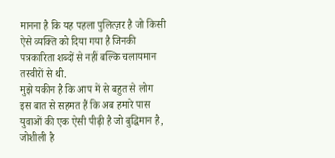मानना है कि यह पहला पुलित्ज़र है जो किसी ऐसे व्यक्ति को दिया गया है जिनकी पत्रकारिता शब्दों से नहीं बल्कि चलायमान तस्वीरों से थी.
मुझे यकीन है कि आप में से बहुत से लोग इस बात से सहमत हैं कि अब हमारे पास युवाओं की एक ऐसी पीढ़ी है जो बुद्धिमान है, जोशीली है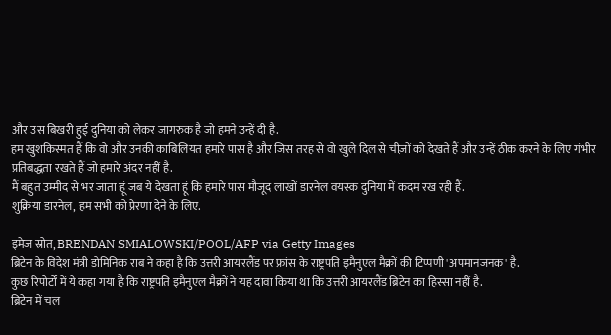और उस बिखरी हुई दुनिया को लेकर जागरुक है जो हमने उन्हें दी है.
हम खुशकिस्मत हैं कि वो और उनकी काबिलियत हमारे पास है और जिस तरह से वो खुले दिल से चीज़ों को देखते हैं और उन्हें ठीक करने के लिए गंभीर प्रतिबद्धता रखते हैं जो हमारे अंदर नहीं है.
मैं बहुत उम्मीद से भर जाता हूं जब ये देखता हूं कि हमारे पास मौजूद लाखों डारनेल वयस्क दुनिया में कदम रख रही हैं.
शुक्रिया डारनेल, हम सभी को प्रेरणा देने के लिए.

इमेज स्रोत, BRENDAN SMIALOWSKI/POOL/AFP via Getty Images
ब्रिटेन के विदेश मंत्री डोमिनिक राब ने कहा है कि उत्तरी आयरलैंड पर फ्रांस के राष्ट्रपति इमैनुएल मैक्रों की टिप्पणी 'अपमानजनक' है.
कुछ रिपोर्टों में ये कहा गया है कि राष्ट्रपति इमैनुएल मैक्रों ने यह दावा किया था कि उत्तरी आयरलैंड ब्रिटेन का हिस्सा नहीं है.
ब्रिटेन में चल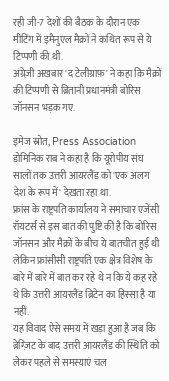रही जी-7 देशों की बैठक के दौरान एक मीटिंग में इमैनुएल मैक्रों ने कथित रूप से ये टिप्पणी की थी.
अंग्रेज़ी अख़बार 'द टेलीग्राफ़' ने कहा कि मैक्रों की टिप्पणी से ब्रितानी प्रधानमंत्री बोरिस जॉनसन भड़क गए.

इमेज स्रोत, Press Association
डोमिनिक राब ने कहा है कि यूरोपीय संघ सालों तक उत्तरी आयरलैंड को 'एक अलग देश के रूप में' देखता रहा था.
फ्रांस के राष्ट्रपति कार्यालय ने समाचार एजेंसी रॉयटर्स से इस बात की पुष्टि की है कि बोरिस जॉनसन और मैक्रों के बीच ये बातचीत हुई थी लेकिन फ्रांसीसी राष्ट्रपति एक क्षेत्र विशेष के बारे में बारे में बात कर रहे थे न कि ये कह रहे थे कि उत्तरी आयरलैंड ब्रिटेन का हिस्सा है या नहीं.
यह विवाद ऐसे समय में खड़ा हुआ है जब कि ब्रेग्ज़िट के बाद उत्तरी आयरलैंड की स्थिति को लेकर पहले से समस्याएं चल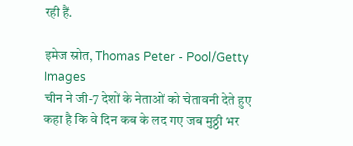रही हैं.

इमेज स्रोत, Thomas Peter - Pool/Getty Images
चीन ने जी-7 देशों के नेताओं को चेतावनी देते हुए कहा है कि वे दिन कब के लद गए जब मुठ्ठी भर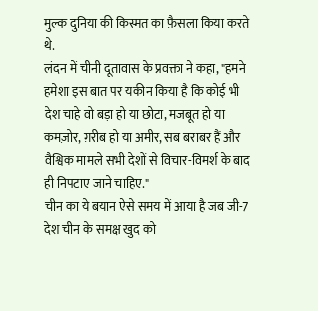मुल्क दुनिया की किस्मत का फ़ैसला किया करते थे.
लंदन में चीनी दूतावास के प्रवक्ता ने कहा, "हमने हमेशा इस बात पर यकीन किया है कि कोई भी देश चाहे वो बड़ा हो या छोटा, मजबूत हो या कमज़ोर, ग़रीब हो या अमीर, सब बराबर हैं और वैश्विक मामले सभी देशों से विचार-विमर्श के बाद ही निपटाए जाने चाहिए."
चीन का ये बयान ऐसे समय में आया है जब जी-7 देश चीन के समक्ष खुद को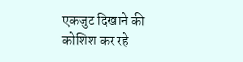एकजुट दिखाने की कोशिश कर रहे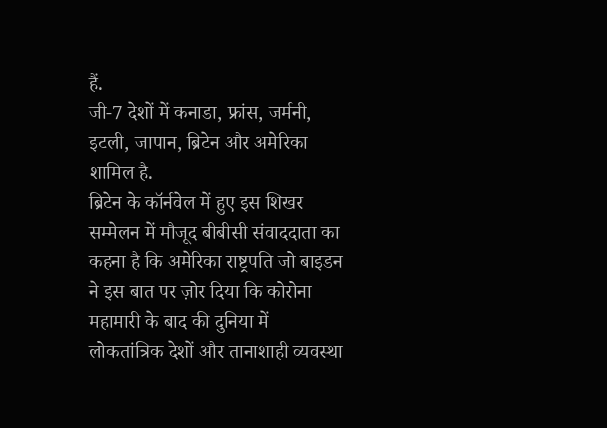हैं.
जी-7 देशों में कनाडा, फ्रांस, जर्मनी, इटली, जापान, ब्रिटेन और अमेरिका शामिल है.
ब्रिटेन के कॉर्नवेल में हुए इस शिखर सम्मेलन में मौजूद बीबीसी संवाददाता का कहना है कि अमेरिका राष्ट्रपति जो बाइडन ने इस बात पर ज़ोर दिया कि कोरोना महामारी के बाद की दुनिया में लोकतांत्रिक देशों और तानाशाही व्यवस्था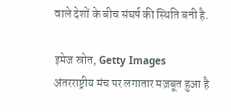वाले देशों के बीच संघर्ष की स्थिति बनी है.

इमेज स्रोत, Getty Images
अंतरराष्ट्रीय मंच पर लगातार मज़बूत हुआ है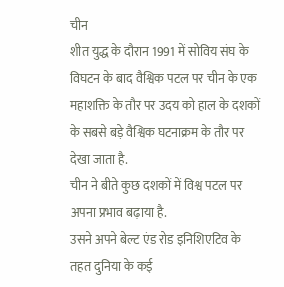चीन
शीत युद्ध के दौरान 1991 में सोविय संघ के विघटन के बाद वैश्विक पटल पर चीन के एक महाशक्ति के तौर पर उदय को हाल के दशकों के सबसे बड़े वैश्विक घटनाक्रम के तौर पर देखा जाता है.
चीन ने बीते कुछ दशकों में विश्व पटल पर अपना प्रभाव बढ़ाया है.
उसने अपने बेल्ट एंड रोड इनिशिएटिव के तहत दुनिया के कई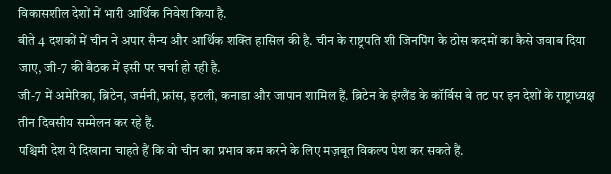विकासशील देशों में भारी आर्थिक निवेश किया है.
बीते 4 दशकों में चीन ने अपार सैन्य और आर्थिक शक्ति हासिल की है. चीन के राष्ट्रपति शी जिनपिंग के ठोस कदमों का कैसे जवाब दिया जाए, जी-7 की बैठक में इसी पर चर्चा हो रही है.
जी-7 में अमेरिका, ब्रिटेन, जर्मनी, फ्रांस, इटली, कनाडा और जापान शामिल हैं. ब्रिटेन के इंग्लैंड के कॉर्बिस बे तट पर इन देशों के राष्ट्राध्यक्ष तीन दिवसीय सम्मेलन कर रहे हैं.
पश्चिमी देश ये दिखाना चाहते हैं कि वो चीन का प्रभाव कम करने के लिए मज़बूत विकल्प पेश कर सकते हैं.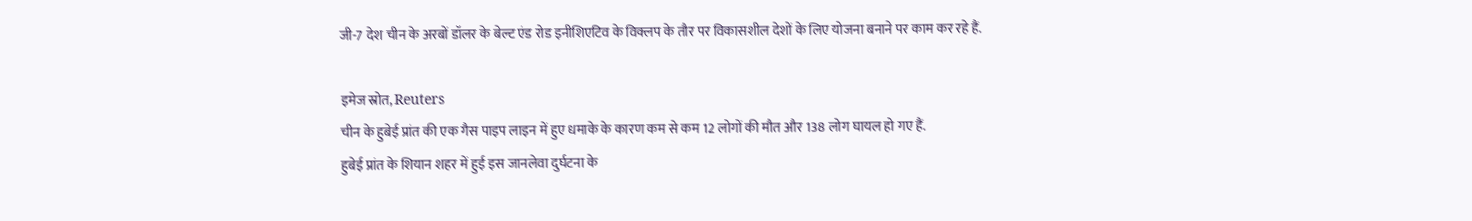जी-7 देश चीन के अरबों डॉलर के बेल्ट एंड रोड इनीशिएटिव के विक्लप के तौर पर विकासशील देशों के लिए योजना बनाने पर काम कर रहे हैं.

इमेज स्रोत, Reuters
चीन के हुबेई प्रांत की एक गैस पाइप लाइन में हुए धमाके के कारण कम से कम 12 लोगों की मौत और 138 लोग घायल हो गए हैं.
हुबेई प्रांत के शियान शहर में हुई इस जानलेवा दुर्घटना के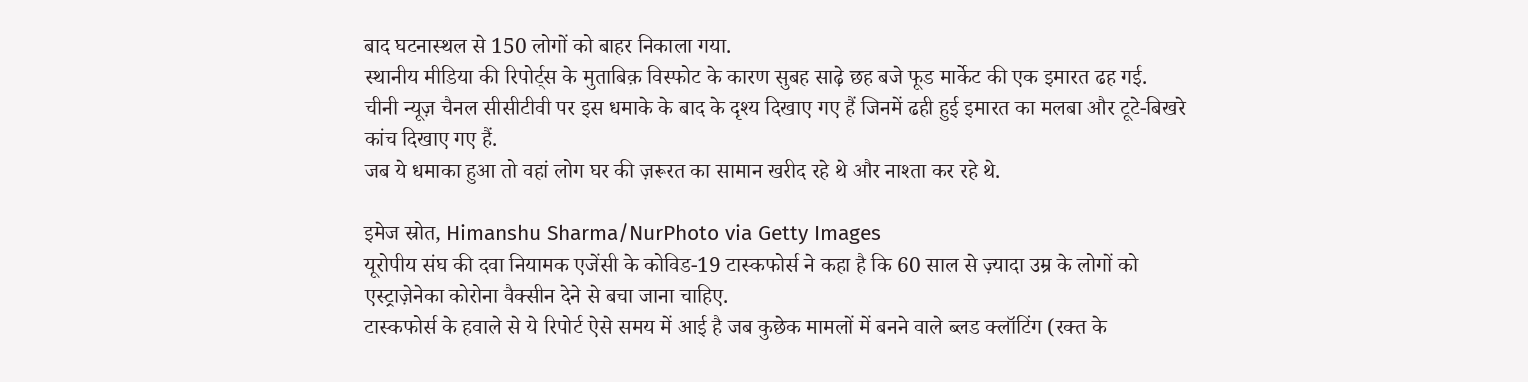बाद घटनास्थल से 150 लोगों को बाहर निकाला गया.
स्थानीय मीडिया की रिपोर्ट्स के मुताबिक़ विस्फोट के कारण सुबह साढ़े छह बजे फूड मार्केट की एक इमारत ढह गई.
चीनी न्यूज़ चैनल सीसीटीवी पर इस धमाके के बाद के दृश्य दिखाए गए हैं जिनमें ढही हुई इमारत का मलबा और टूटे-बिखरे कांच दिखाए गए हैं.
जब ये धमाका हुआ तो वहां लोग घर की ज़रूरत का सामान खरीद रहे थे और नाश्ता कर रहे थे.

इमेज स्रोत, Himanshu Sharma/NurPhoto via Getty Images
यूरोपीय संघ की दवा नियामक एजेंसी के कोविड-19 टास्कफोर्स ने कहा है कि 60 साल से ज़्यादा उम्र के लोगों को एस्ट्राज़ेनेका कोरोना वैक्सीन देने से बचा जाना चाहिए.
टास्कफोर्स के हवाले से ये रिपोर्ट ऐसे समय में आई है जब कुछेक मामलों में बनने वाले ब्लड क्लॉटिंग (रक्त के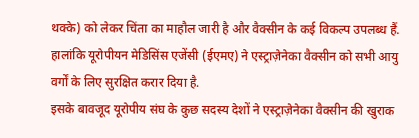थक्के) को लेकर चिंता का माहौल जारी है और वैक्सीन के कई विकल्प उपलब्ध हैं.
हालांकि यूरोपीयन मेडिसिंस एजेंसी (ईएमए) ने एस्ट्राज़ेनेका वैक्सीन को सभी आयु वर्गों के लिए सुरक्षित करार दिया है.
इसके बावजूद यूरोपीय संघ के कुछ सदस्य देशों ने एस्ट्राज़ेनेका वैक्सीन की खुराक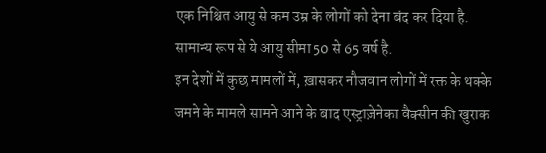एक निश्चित आयु से कम उम्र के लोगों को देना बंद कर दिया है.
सामान्य रूप से ये आयु सीमा 50 से 65 वर्ष है.
इन देशों में कुछ मामलों में, ख़ासकर नौजवान लोगों में रक्त के थक्के जमने के मामले सामने आने के बाद एस्ट्राज़ेनेका वैक्सीन की खुराक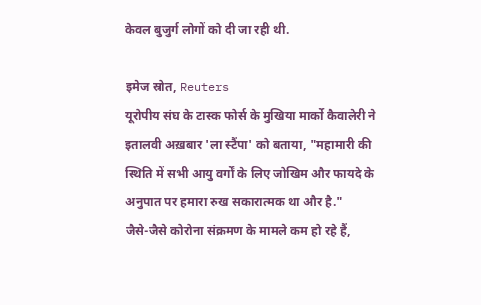केवल बुजुर्ग लोगों को दी जा रही थी.

इमेज स्रोत, Reuters
यूरोपीय संघ के टास्क फोर्स के मुखिया मार्को कैवालेरी ने इतालवी अख़बार 'ला स्टैंपा' को बताया, "महामारी की स्थिति में सभी आयु वर्गों के लिए जोखिम और फायदे के अनुपात पर हमारा रुख सकारात्मक था और है."
जैसे-जैसे कोरोना संक्रमण के मामले कम हो रहे हैं,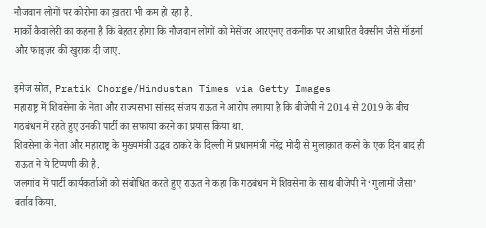नौजवान लोगों पर कोरोना का ख़तरा भी कम हो रहा है.
मार्को कैवालेरी का कहना है कि बेहतर होगा कि नौजवान लोगों को मेसेंजर आरएनए तकनीक पर आधारित वैक्सीन जैसे मॉडर्ना और फाइज़र की खुराक दी जाए.

इमेज स्रोत, Pratik Chorge/Hindustan Times via Getty Images
महाराष्ट्र में शिवसेना के नेता और राज्यसभा सांसद संजय राऊत ने आरोप लगाया है कि बीजेपी ने 2014 से 2019 के बीच गठबंधन में रहते हुए उनकी पार्टी का सफाया करने का प्रयास किया था.
शिवसेना के नेता और महाराष्ट्र के मुख्यमंत्री उद्धव ठाकरे के दिल्ली में प्रधानमंत्री नरेंद्र मोदी से मुलाक़ात करने के एक दिन बाद ही राऊत ने ये टिप्पणी की है.
जलगांव में पार्टी कार्यकर्ताओं को संबोधित करते हुए राऊत ने कहा कि गठबंधन में शिवसेना के साथ बीजेपी ने ‘गुलामों जैसा’ बर्ताव किया.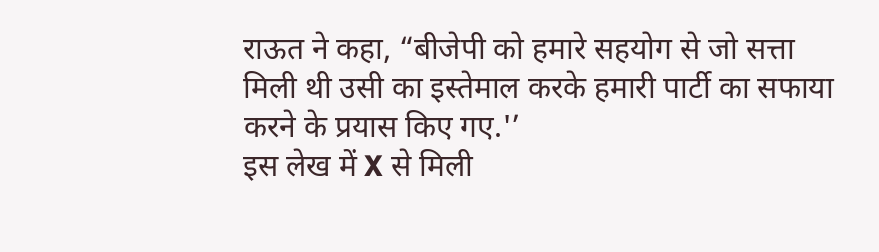राऊत ने कहा, “बीजेपी को हमारे सहयोग से जो सत्ता मिली थी उसी का इस्तेमाल करके हमारी पार्टी का सफाया करने के प्रयास किए गए.'’
इस लेख में X से मिली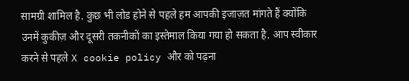सामग्री शामिल है. कुछ भी लोड होने से पहले हम आपकी इजाज़त मांगते हैं क्योंकि उनमें कुकीज़ और दूसरी तकनीकों का इस्तेमाल किया गया हो सकता है. आप स्वीकार करने से पहले X cookie policy और को पढ़ना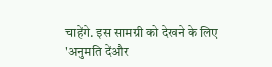चाहेंगे. इस सामग्री को देखने के लिए 'अनुमति देंऔर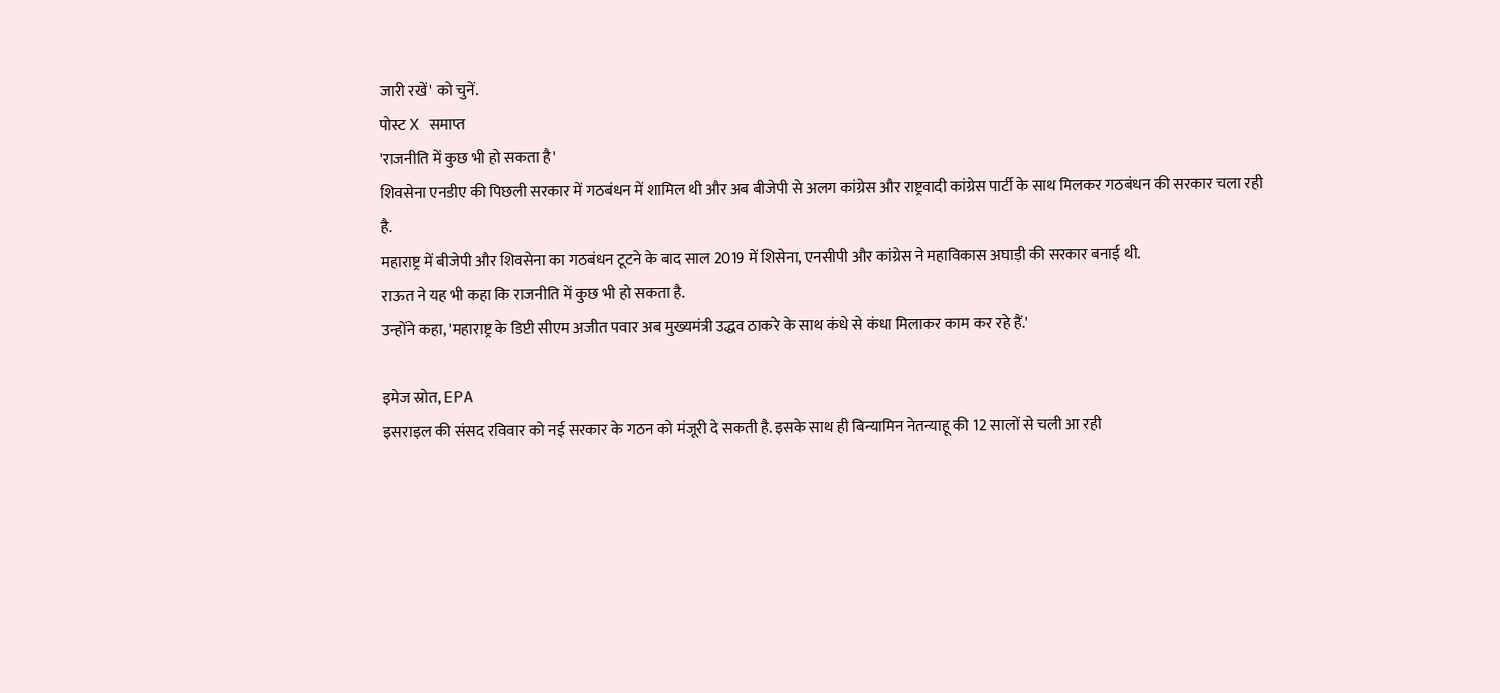जारी रखें' को चुनें.
पोस्ट X समाप्त
'राजनीति में कुछ भी हो सकता है'
शिवसेना एनडीए की पिछली सरकार में गठबंधन में शामिल थी और अब बीजेपी से अलग कांग्रेस और राष्ट्रवादी कांग्रेस पार्टी के साथ मिलकर गठबंधन की सरकार चला रही है.
महाराष्ट्र में बीजेपी और शिवसेना का गठबंधन टूटने के बाद साल 2019 में शिसेना, एनसीपी और कांग्रेस ने महाविकास अघाड़ी की सरकार बनाई थी.
राऊत ने यह भी कहा कि राजनीति में कुछ भी हो सकता है.
उन्होंने कहा, 'महाराष्ट्र के डिप्टी सीएम अजीत पवार अब मुख्यमंत्री उद्धव ठाकरे के साथ कंधे से कंधा मिलाकर काम कर रहे हैं.'

इमेज स्रोत, EPA
इसराइल की संसद रविवार को नई सरकार के गठन को मंजूरी दे सकती है. इसके साथ ही बिन्यामिन नेतन्याहू की 12 सालों से चली आ रही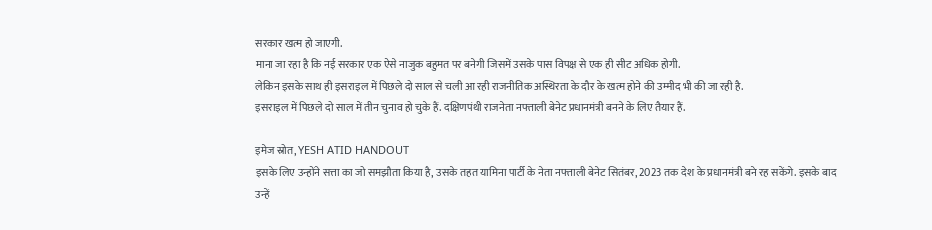सरकार खत्म हो जाएगी.
माना जा रहा है कि नई सरकार एक ऐसे नाजुक बहुमत पर बनेगी जिसमें उसके पास विपक्ष से एक ही सीट अधिक होगी.
लेकिन इसके साथ ही इसराइल में पिछले दो साल से चली आ रही राजनीतिक अस्थिरता के दौर के खत्म होने की उम्मीद भी की जा रही है.
इसराइल में पिछले दो साल में तीन चुनाव हो चुके हैं. दक्षिणपंथी राजनेता नफ्ताली बेनेट प्रधानमंत्री बनने के लिए तैयार हैं.

इमेज स्रोत, YESH ATID HANDOUT
इसके लिए उन्होंने सत्ता का जो समझौता किया है, उसके तहत यामिना पार्टी के नेता नफ्ताली बेनेट सितंबर, 2023 तक देश के प्रधानमंत्री बने रह सकेंगे. इसके बाद उन्हें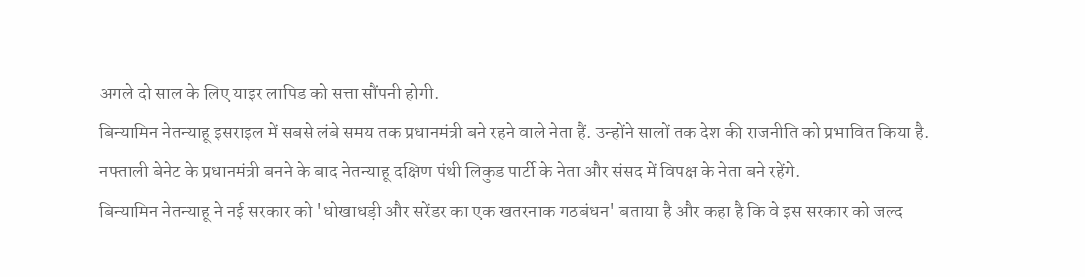अगले दो साल के लिए याइर लापिड को सत्ता सौंपनी होगी.
बिन्यामिन नेतन्याहू इसराइल में सबसे लंबे समय तक प्रधानमंत्री बने रहने वाले नेता हैं. उन्होंने सालों तक देश की राजनीति को प्रभावित किया है.
नफ्ताली बेनेट के प्रधानमंत्री बनने के बाद नेतन्याहू दक्षिण पंथी लिकुड पार्टी के नेता और संसद में विपक्ष के नेता बने रहेंगे.
बिन्यामिन नेतन्याहू ने नई सरकार को 'धोखाधड़ी और सरेंडर का एक खतरनाक गठबंधन' बताया है और कहा है कि वे इस सरकार को जल्द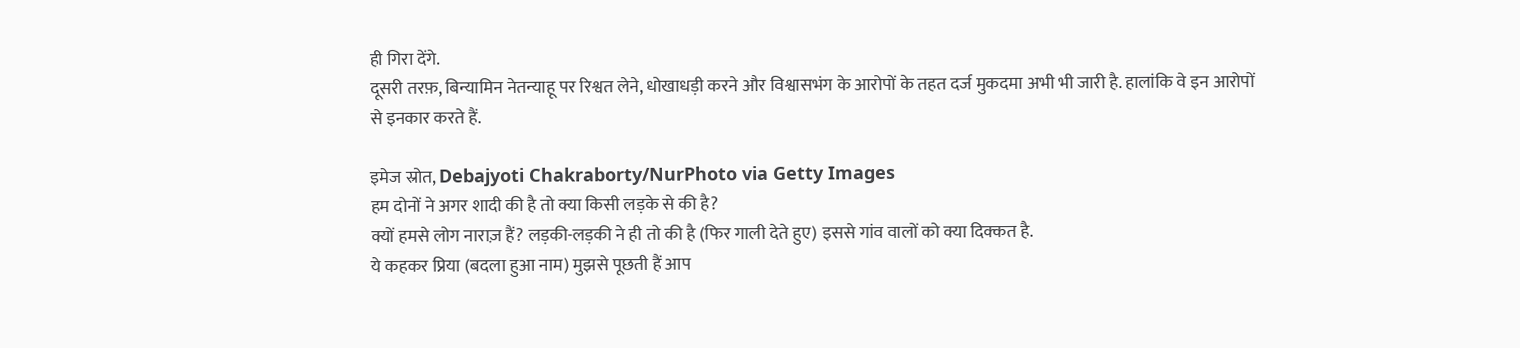ही गिरा देंगे.
दूसरी तरफ़, बिन्यामिन नेतन्याहू पर रिश्वत लेने, धोखाधड़ी करने और विश्वासभंग के आरोपों के तहत दर्ज मुकदमा अभी भी जारी है. हालांकि वे इन आरोपों से इनकार करते हैं.

इमेज स्रोत, Debajyoti Chakraborty/NurPhoto via Getty Images
हम दोनों ने अगर शादी की है तो क्या किसी लड़के से की है?
क्यों हमसे लोग नाराज़ हैं? लड़की-लड़की ने ही तो की है (फिर गाली देते हुए) इससे गांव वालों को क्या दिक्कत है.
ये कहकर प्रिया (बदला हुआ नाम) मुझसे पूछती हैं आप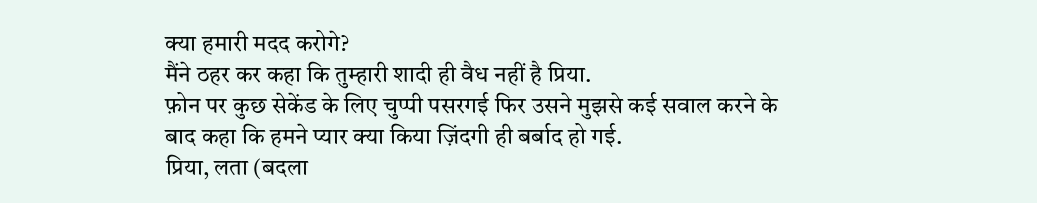क्या हमारी मदद करोगे?
मैंने ठहर कर कहा कि तुम्हारी शादी ही वैध नहीं है प्रिया.
फ़ोन पर कुछ सेकेंड के लिए चुप्पी पसरगई फिर उसने मुझसे कई सवाल करने के बाद कहा कि हमने प्यार क्या किया ज़िंदगी ही बर्बाद हो गई.
प्रिया, लता (बदला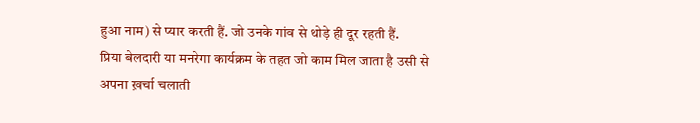हुआ नाम) से प्यार करती हैं. जो उनके गांव से थोड़े ही दूर रहती हैं.
प्रिया बेलदारी या मनरेगा कार्यक्रम के तहत जो काम मिल जाता है उसी से अपना ख़र्चा चलाती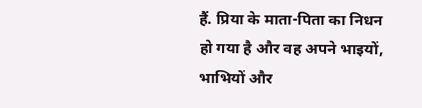हैं. प्रिया के माता-पिता का निधन हो गया है और वह अपने भाइयों, भाभियों और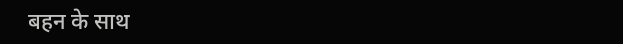बहन के साथ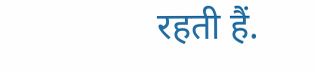रहती हैं.